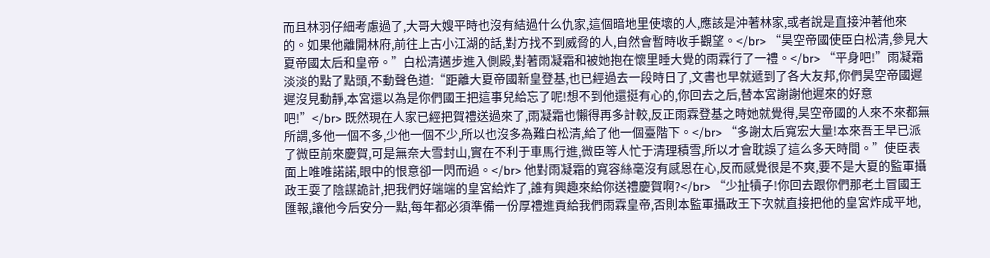而且林羽仔細考慮過了,大哥大嫂平時也沒有結過什么仇家,這個暗地里使壞的人,應該是沖著林家,或者說是直接沖著他來的。如果他離開林府,前往上古小江湖的話,對方找不到威脅的人,自然會暫時收手觀望。</br> “昊空帝國使臣白松清,參見大夏帝國太后和皇帝。”白松清邁步進入側殿,對著雨凝霜和被她抱在懷里睡大覺的雨霖行了一禮。</br> “平身吧!”雨凝霜淡淡的點了點頭,不動聲色道:“距離大夏帝國新皇登基,也已經過去一段時日了,文書也早就遞到了各大友邦,你們昊空帝國遲遲沒見動靜,本宮還以為是你們國王把這事兒給忘了呢!想不到他還挺有心的,你回去之后,替本宮謝謝他遲來的好意吧!”</br> 既然現在人家已經把賀禮送過來了,雨凝霜也懶得再多計較,反正雨霖登基之時她就覺得,昊空帝國的人來不來都無所謂,多他一個不多,少他一個不少,所以也沒多為難白松清,給了他一個臺階下。</br> “多謝太后寬宏大量!本來吾王早已派了微臣前來慶賀,可是無奈大雪封山,實在不利于車馬行進,微臣等人忙于清理積雪,所以才會耽誤了這么多天時間。”使臣表面上唯唯諾諾,眼中的恨意卻一閃而過。</br> 他對雨凝霜的寬容絲毫沒有感恩在心,反而感覺很是不爽,要不是大夏的監軍攝政王耍了陰謀詭計,把我們好端端的皇宮給炸了,誰有興趣來給你送禮慶賀啊?</br> “少扯犢子!你回去跟你們那老土冒國王匯報,讓他今后安分一點,每年都必須準備一份厚禮進貢給我們雨霖皇帝,否則本監軍攝政王下次就直接把他的皇宮炸成平地,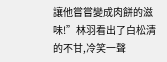讓他嘗嘗變成肉餅的滋味!”林羽看出了白松清的不甘,冷笑一聲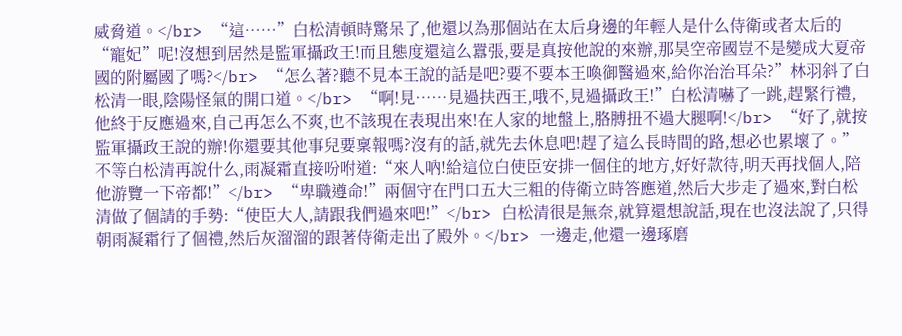威脅道。</br> “這……”白松清頓時驚呆了,他還以為那個站在太后身邊的年輕人是什么侍衛或者太后的“寵妃”呢!沒想到居然是監軍攝政王!而且態度還這么囂張,要是真按他說的來辦,那昊空帝國豈不是變成大夏帝國的附屬國了嗎?</br> “怎么著?聽不見本王說的話是吧?要不要本王喚御醫過來,給你治治耳朵?”林羽斜了白松清一眼,陰陽怪氣的開口道。</br> “啊!見……見過扶西王,哦不,見過攝政王!”白松清嚇了一跳,趕緊行禮,他終于反應過來,自己再怎么不爽,也不該現在表現出來!在人家的地盤上,胳膊扭不過大腿啊!</br> “好了,就按監軍攝政王說的辦!你還要其他事兒要稟報嗎?沒有的話,就先去休息吧!趕了這么長時間的路,想必也累壞了。”不等白松清再說什么,雨凝霜直接吩咐道:“來人吶!給這位白使臣安排一個住的地方,好好款待,明天再找個人,陪他游覽一下帝都!”</br> “卑職遵命!”兩個守在門口五大三粗的侍衛立時答應道,然后大步走了過來,對白松清做了個請的手勢:“使臣大人,請跟我們過來吧!”</br> 白松清很是無奈,就算還想說話,現在也沒法說了,只得朝雨凝霜行了個禮,然后灰溜溜的跟著侍衛走出了殿外。</br> 一邊走,他還一邊琢磨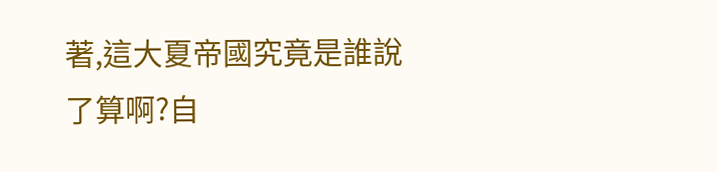著,這大夏帝國究竟是誰說了算啊?自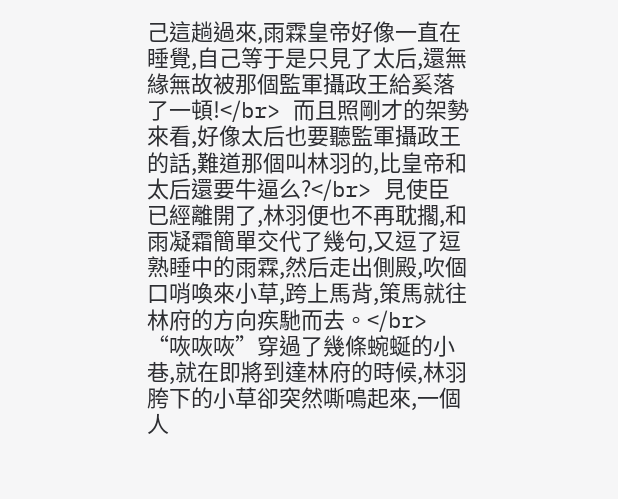己這趟過來,雨霖皇帝好像一直在睡覺,自己等于是只見了太后,還無緣無故被那個監軍攝政王給奚落了一頓!</br> 而且照剛才的架勢來看,好像太后也要聽監軍攝政王的話,難道那個叫林羽的,比皇帝和太后還要牛逼么?</br> 見使臣已經離開了,林羽便也不再耽擱,和雨凝霜簡單交代了幾句,又逗了逗熟睡中的雨霖,然后走出側殿,吹個口哨喚來小草,跨上馬背,策馬就往林府的方向疾馳而去。</br> “咴咴咴”穿過了幾條蜿蜒的小巷,就在即將到達林府的時候,林羽胯下的小草卻突然嘶鳴起來,一個人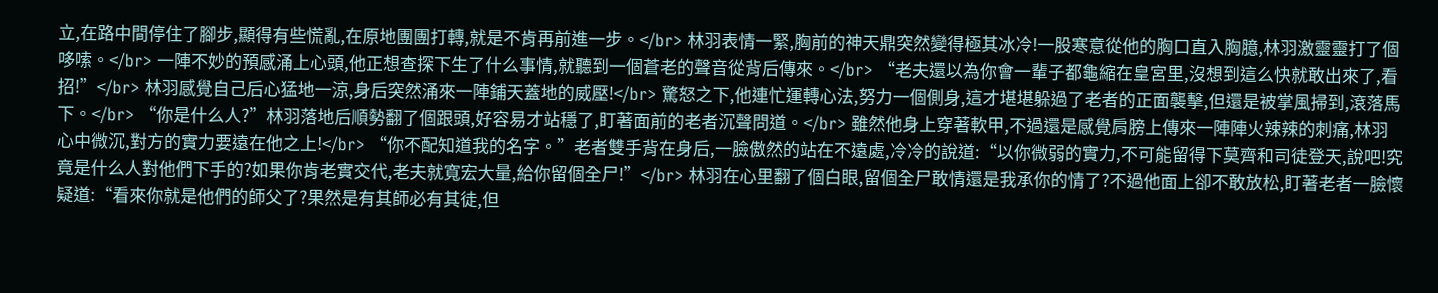立,在路中間停住了腳步,顯得有些慌亂,在原地團團打轉,就是不肯再前進一步。</br> 林羽表情一緊,胸前的神天鼎突然變得極其冰冷!一股寒意從他的胸口直入胸臆,林羽激靈靈打了個哆嗦。</br> 一陣不妙的預感涌上心頭,他正想查探下生了什么事情,就聽到一個蒼老的聲音從背后傳來。</br> “老夫還以為你會一輩子都龜縮在皇宮里,沒想到這么快就敢出來了,看招!”</br> 林羽感覺自己后心猛地一涼,身后突然涌來一陣鋪天蓋地的威壓!</br> 驚怒之下,他連忙運轉心法,努力一個側身,這才堪堪躲過了老者的正面襲擊,但還是被掌風掃到,滾落馬下。</br> “你是什么人?”林羽落地后順勢翻了個跟頭,好容易才站穩了,盯著面前的老者沉聲問道。</br> 雖然他身上穿著軟甲,不過還是感覺肩膀上傳來一陣陣火辣辣的刺痛,林羽心中微沉,對方的實力要遠在他之上!</br> “你不配知道我的名字。”老者雙手背在身后,一臉傲然的站在不遠處,冷冷的說道:“以你微弱的實力,不可能留得下莫齊和司徒登天,說吧!究竟是什么人對他們下手的?如果你肯老實交代,老夫就寬宏大量,給你留個全尸!”</br> 林羽在心里翻了個白眼,留個全尸敢情還是我承你的情了?不過他面上卻不敢放松,盯著老者一臉懷疑道:“看來你就是他們的師父了?果然是有其師必有其徒,但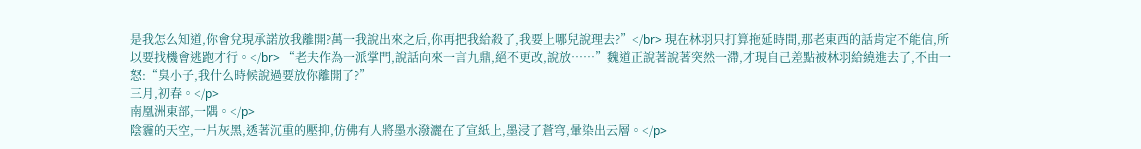是我怎么知道,你會兌現承諾放我離開?萬一我說出來之后,你再把我給殺了,我要上哪兒說理去?”</br> 現在林羽只打算拖延時間,那老東西的話肯定不能信,所以要找機會逃跑才行。</br> “老夫作為一派掌門,說話向來一言九鼎,絕不更改,說放……”魏道正說著說著突然一滯,才現自己差點被林羽給繞進去了,不由一怒:“臭小子,我什么時候說過要放你離開了?”
三月,初春。</p>
南凰洲東部,一隅。</p>
陰霾的天空,一片灰黑,透著沉重的壓抑,仿佛有人將墨水潑灑在了宣紙上,墨浸了蒼穹,暈染出云層。</p>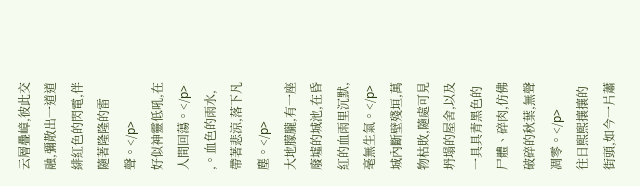云層疊嶂,彼此交融,彌散出一道道緋紅色的閃電,伴隨著隆隆的雷聲。</p>
好似神靈低吼,在人間回蕩。</p>
,。血色的雨水,帶著悲涼,落下凡塵。</p>
大地朦朧,有一座廢墟的城池,在昏紅的血雨里沉默,毫無生氣。</p>
城內斷壁殘垣,萬物枯敗,隨處可見坍塌的屋舍,以及一具具青黑色的尸體、碎肉,仿佛破碎的秋葉,無聲凋零。</p>
往日熙熙攘攘的街頭,如今一片蕭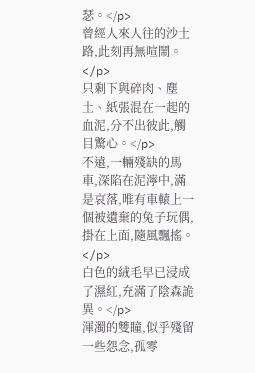瑟。</p>
曾經人來人往的沙土路,此刻再無喧鬧。</p>
只剩下與碎肉、塵土、紙張混在一起的血泥,分不出彼此,觸目驚心。</p>
不遠,一輛殘缺的馬車,深陷在泥濘中,滿是哀落,唯有車轅上一個被遺棄的兔子玩偶,掛在上面,隨風飄搖。</p>
白色的絨毛早已浸成了濕紅,充滿了陰森詭異。</p>
渾濁的雙瞳,似乎殘留一些怨念,孤零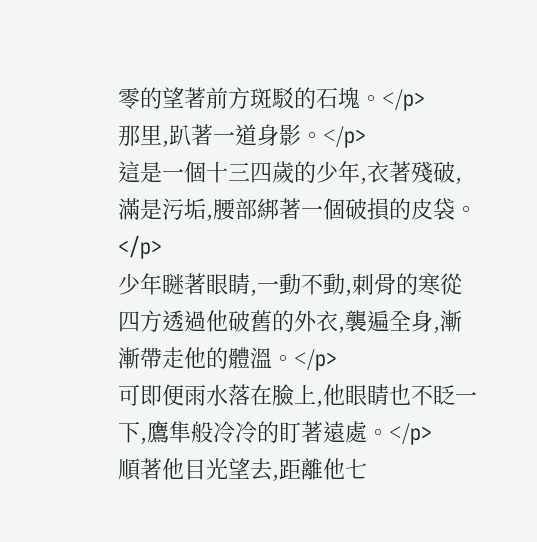零的望著前方斑駁的石塊。</p>
那里,趴著一道身影。</p>
這是一個十三四歲的少年,衣著殘破,滿是污垢,腰部綁著一個破損的皮袋。</p>
少年瞇著眼睛,一動不動,刺骨的寒從四方透過他破舊的外衣,襲遍全身,漸漸帶走他的體溫。</p>
可即便雨水落在臉上,他眼睛也不眨一下,鷹隼般冷冷的盯著遠處。</p>
順著他目光望去,距離他七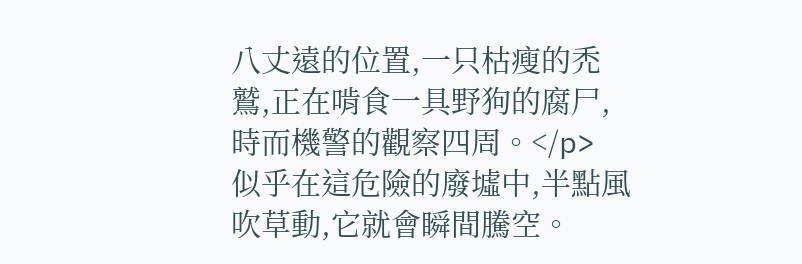八丈遠的位置,一只枯瘦的禿鷲,正在啃食一具野狗的腐尸,時而機警的觀察四周。</p>
似乎在這危險的廢墟中,半點風吹草動,它就會瞬間騰空。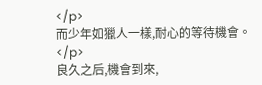</p>
而少年如獵人一樣,耐心的等待機會。</p>
良久之后,機會到來,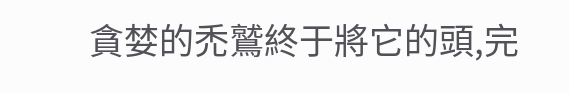貪婪的禿鷲終于將它的頭,完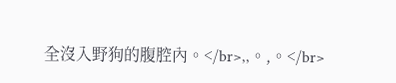全沒入野狗的腹腔內。</br>,,。,。</br>